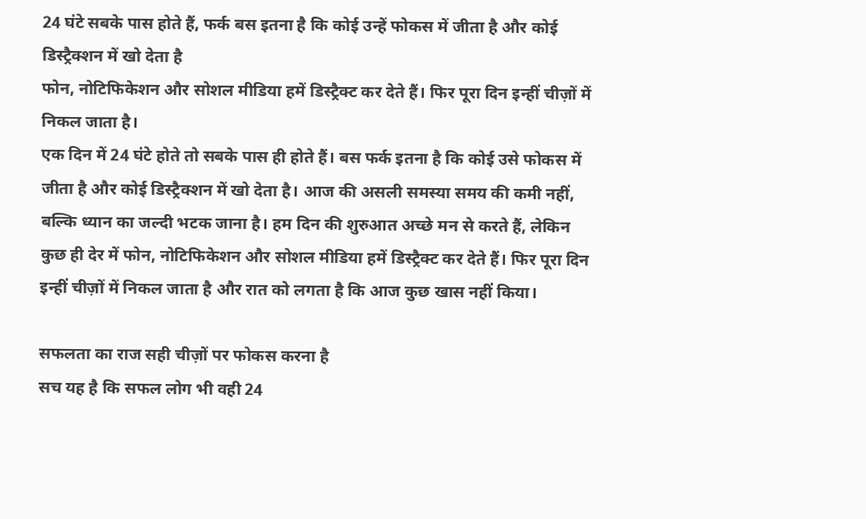24 घंटे सबके पास होते हैं, फर्क बस इतना है कि कोई उन्हें फोकस में जीता है और कोई डिस्ट्रैक्शन में खो देता है
फोन, नोटिफिकेशन और सोशल मीडिया हमें डिस्ट्रैक्ट कर देते हैं। फिर पूरा दिन इन्हीं चीज़ों में निकल जाता है।
एक दिन में 24 घंटे होते तो सबके पास ही होते हैं। बस फर्क इतना है कि कोई उसे फोकस में जीता है और कोई डिस्ट्रैक्शन में खो देता है। आज की असली समस्या समय की कमी नहीं, बल्कि ध्यान का जल्दी भटक जाना है। हम दिन की शुरुआत अच्छे मन से करते हैं, लेकिन कुछ ही देर में फोन, नोटिफिकेशन और सोशल मीडिया हमें डिस्ट्रैक्ट कर देते हैं। फिर पूरा दिन इन्हीं चीज़ों में निकल जाता है और रात को लगता है कि आज कुछ खास नहीं किया।

सफलता का राज सही चीज़ों पर फोकस करना है
सच यह है कि सफल लोग भी वही 24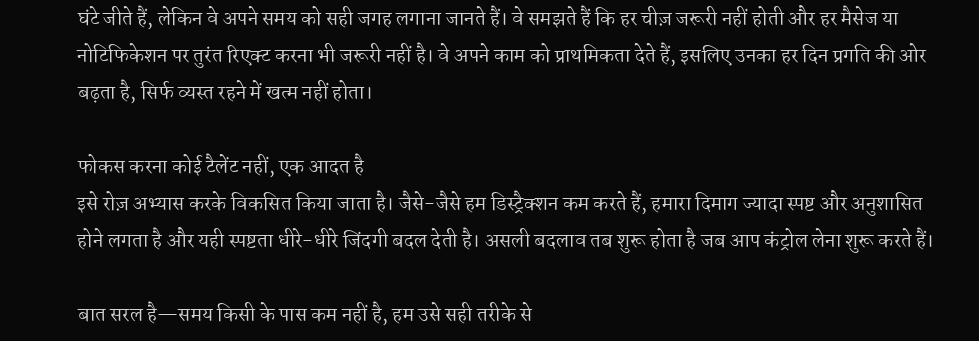घंटे जीते हैं, लेकिन वे अपने समय को सही जगह लगाना जानते हैं। वे समझते हैं कि हर चीज़ जरूरी नहीं होती और हर मैसेज या नोटिफिकेशन पर तुरंत रिएक्ट करना भी जरूरी नहीं है। वे अपने काम को प्राथमिकता देते हैं, इसलिए उनका हर दिन प्रगति की ओर बढ़ता है, सिर्फ व्यस्त रहने में खत्म नहीं होता।

फोकस करना कोई टैलेंट नहीं, एक आदत है
इसे रोज़ अभ्यास करके विकसित किया जाता है। जैसे-जैसे हम डिस्ट्रैक्शन कम करते हैं, हमारा दिमाग ज्यादा स्पष्ट और अनुशासित होने लगता है और यही स्पष्टता धीरे-धीरे जिंदगी बदल देती है। असली बदलाव तब शुरू होता है जब आप कंट्रोल लेना शुरू करते हैं।

बात सरल है—समय किसी के पास कम नहीं है, हम उसे सही तरीके से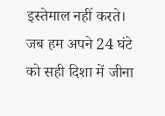इस्तेमाल नहीं करते। जब हम अपने 24 घंटे को सही दिशा में जीना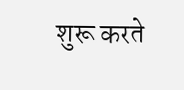शुरू करते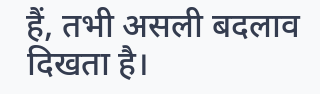हैं, तभी असली बदलाव दिखता है।